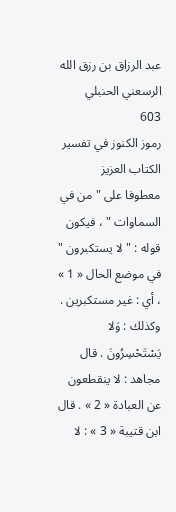عبد الرزاق بن رزق الله الرسعني الحنبلي
603
رموز الكنوز في تفسير الكتاب العزيز
معطوفا على " من في السماوات " ، فيكون قوله : " لا يستكبرون " في موضع الحال « 1 » ، أي : غير مستكبرين . وكذلك : وَلا يَسْتَحْسِرُونَ . قال مجاهد : لا ينقطعون عن العبادة « 2 » . قال ابن قتيبة « 3 » : لا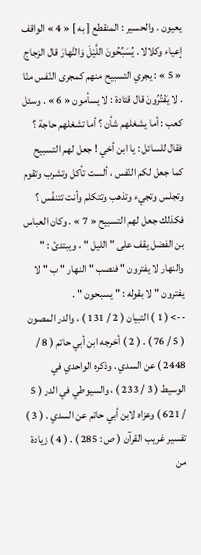يعيون . والحسير : المنقطع [ به ] « 4 » الواقف إعياء وكلالا . يُسَبِّحُونَ اللَّيْلَ وَالنَّهارَ قال الزجاج « 5 » : يجري التسبيح منهم كمجرى النّفس منّا . لا يَفْتُرُونَ قال قتادة : لا يسأمون « 6 » . وسئل كعب : أما يشغلهم شأن ؟ أما تشغلهم حاجة ؟ فقال للسائل : يا ابن أخي ! جعل لهم التسبيح كما جعل لكم النّفس ، ألست تأكل وتشرب وتقوم وتجلس وتجيء وتذهب وتتكلم وأنت تتنفّس ؟ فكذلك جعل لهم التسبيح « 7 » . وكان العباس بن الفضل يقف على " الليل " ، ويبتدئ : " والنهار لا يفترون " فنصب " النهار " ب " لا يفترون " لا بقوله : " يسبحون " .
--> ( 1 ) التبيان ( 2 / 131 ) ، والدر المصون ( 5 / 76 ) . ( 2 ) أخرجه ابن أبي حاتم ( 8 / 2448 ) عن السدي . وذكره الواحدي في الوسيط ( 3 / 233 ) ، والسيوطي في الدر ( 5 / 621 ) وعزاه لابن أبي حاتم عن السدي . ( 3 ) تفسير غريب القرآن ( ص : 285 ) . ( 4 ) زيادة من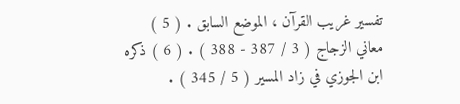تفسير غريب القرآن ، الموضع السابق . ( 5 ) معاني الزجاج ( 3 / 387 - 388 ) . ( 6 ) ذكره ابن الجوزي في زاد المسير ( 5 / 345 ) .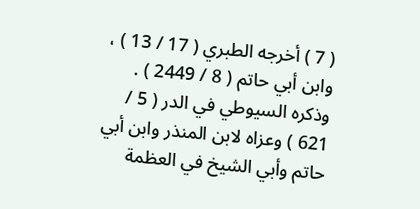( 7 ) أخرجه الطبري ( 17 / 13 ) ، وابن أبي حاتم ( 8 / 2449 ) . وذكره السيوطي في الدر ( 5 / 621 ) وعزاه لابن المنذر وابن أبي حاتم وأبي الشيخ في العظمة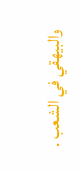والبيهقي في الشعب .